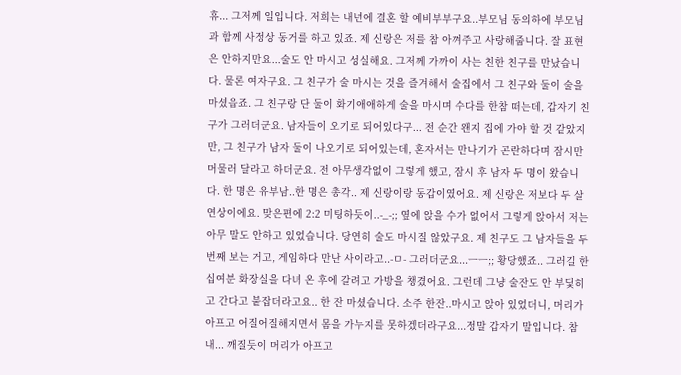휴... 그저께 일입니다. 저희는 내년에 결혼 할 예비부부구요..부모님 동의하에 부모님과 함께 사정상 동거를 하고 있죠. 제 신랑은 저를 참 아껴주고 사랑해줍니다. 잘 표현은 안하지만요...술도 안 마시고 성실해요. 그저께 가까이 사는 친한 친구를 만났습니다. 물론 여자구요. 그 친구가 술 마시는 것을 즐겨해서 술집에서 그 친구와 둘이 술을 마셨읍죠. 그 친구랑 단 둘이 화기애애하게 술을 마시며 수다를 한참 떠는데, 갑자기 친구가 그러더군요. 남자들이 오기로 되어있다구... 전 순간 왠지 집에 가야 할 것 같았지만, 그 친구가 남자 둘이 나오기로 되어있는데, 혼자서는 만나기가 곤란하다며 잠시만 머물러 달라고 하더군요. 전 아무생각없이 그렇게 했고, 잠시 후 남자 두 명이 왔습니다. 한 명은 유부남..한 명은 총각.. 제 신랑이랑 동갑이였어요. 제 신랑은 저보다 두 살 연상이에요. 맞은편에 2:2 미팅하듯이..-_-;; 옆에 앉을 수가 없어서 그렇게 앉아서 저는 아무 말도 안하고 있었습니다. 당연히 술도 마시질 않았구요. 제 친구도 그 남자들을 두 번째 보는 거고, 게임하다 만난 사이라고..-ㅁ- 그러더군요...ㅡㅡ;; 황당했죠.. 그러길 한 십여분 화장실을 다녀 온 후에 갈려고 가방을 챙겼어요. 그런데 그냥 술잔도 안 부딫히고 간다고 붙잡더라고요.. 한 잔 마셨습니다. 소주 한잔..마시고 앉아 있었더니, 머리가 아프고 어질어질해지면서 몸을 가누지를 못하겠더라구요...정말 갑자기 말입니다. 참내... 깨질듯이 머리가 아프고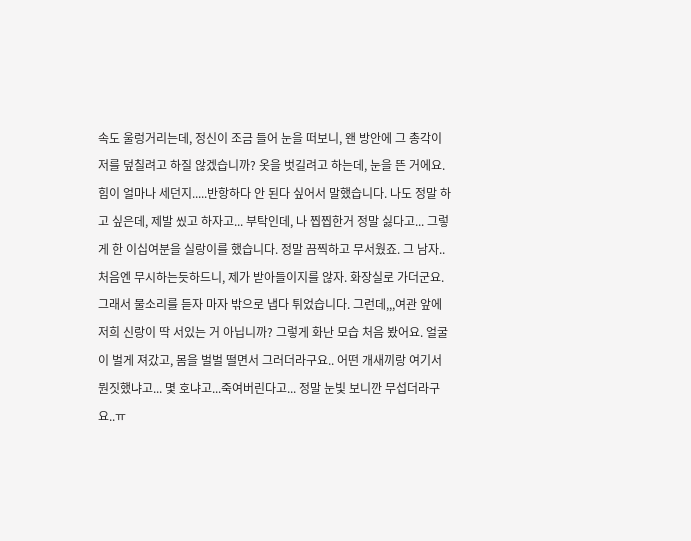속도 울렁거리는데, 정신이 조금 들어 눈을 떠보니, 왠 방안에 그 총각이 저를 덮칠려고 하질 않겠습니까? 옷을 벗길려고 하는데, 눈을 뜬 거에요. 힘이 얼마나 세던지.....반항하다 안 된다 싶어서 말했습니다. 나도 정말 하고 싶은데, 제발 씼고 하자고... 부탁인데, 나 찝찝한거 정말 싫다고... 그렇게 한 이십여분을 실랑이를 했습니다. 정말 끔찍하고 무서웠죠. 그 남자..처음엔 무시하는듯하드니, 제가 받아들이지를 않자. 화장실로 가더군요. 그래서 물소리를 듣자 마자 밖으로 냅다 튀었습니다. 그런데,,,여관 앞에 저희 신랑이 딱 서있는 거 아닙니까? 그렇게 화난 모습 처음 봤어요. 얼굴이 벌게 져갔고, 몸을 벌벌 떨면서 그러더라구요.. 어떤 개새끼랑 여기서 뭔짓했냐고... 몇 호냐고...죽여버린다고... 정말 눈빛 보니깐 무섭더라구요..ㅠ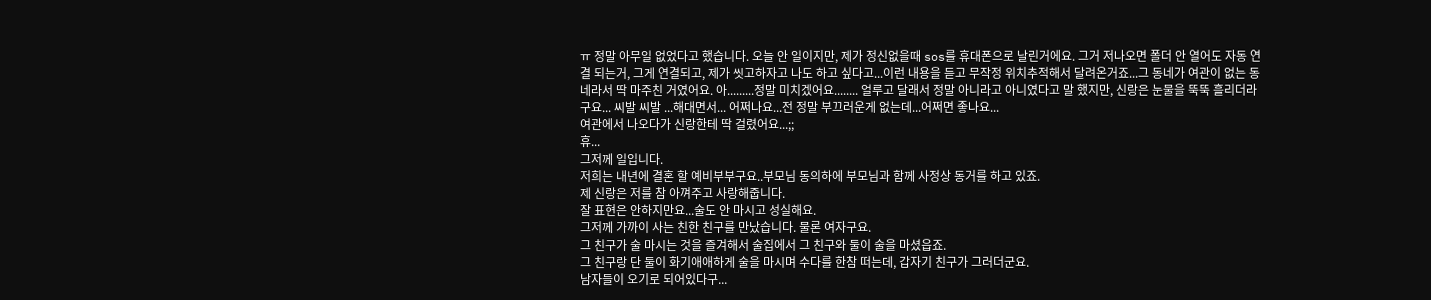ㅠ 정말 아무일 없었다고 했습니다. 오늘 안 일이지만, 제가 정신없을때 sos를 휴대폰으로 날린거에요. 그거 저나오면 폴더 안 열어도 자동 연결 되는거, 그게 연결되고, 제가 씻고하자고 나도 하고 싶다고...이런 내용을 듣고 무작정 위치추적해서 달려온거죠...그 동네가 여관이 없는 동네라서 딱 마주친 거였어요. 아.........정말 미치겠어요........ 얼루고 달래서 정말 아니라고 아니였다고 말 했지만, 신랑은 눈물을 뚝뚝 흘리더라구요... 씨발 씨발 ...해대면서... 어쩌나요...전 정말 부끄러운게 없는데...어쩌면 좋나요...
여관에서 나오다가 신랑한테 딱 걸렸어요...;;
휴...
그저께 일입니다.
저희는 내년에 결혼 할 예비부부구요..부모님 동의하에 부모님과 함께 사정상 동거를 하고 있죠.
제 신랑은 저를 참 아껴주고 사랑해줍니다.
잘 표현은 안하지만요...술도 안 마시고 성실해요.
그저께 가까이 사는 친한 친구를 만났습니다. 물론 여자구요.
그 친구가 술 마시는 것을 즐겨해서 술집에서 그 친구와 둘이 술을 마셨읍죠.
그 친구랑 단 둘이 화기애애하게 술을 마시며 수다를 한참 떠는데, 갑자기 친구가 그러더군요.
남자들이 오기로 되어있다구...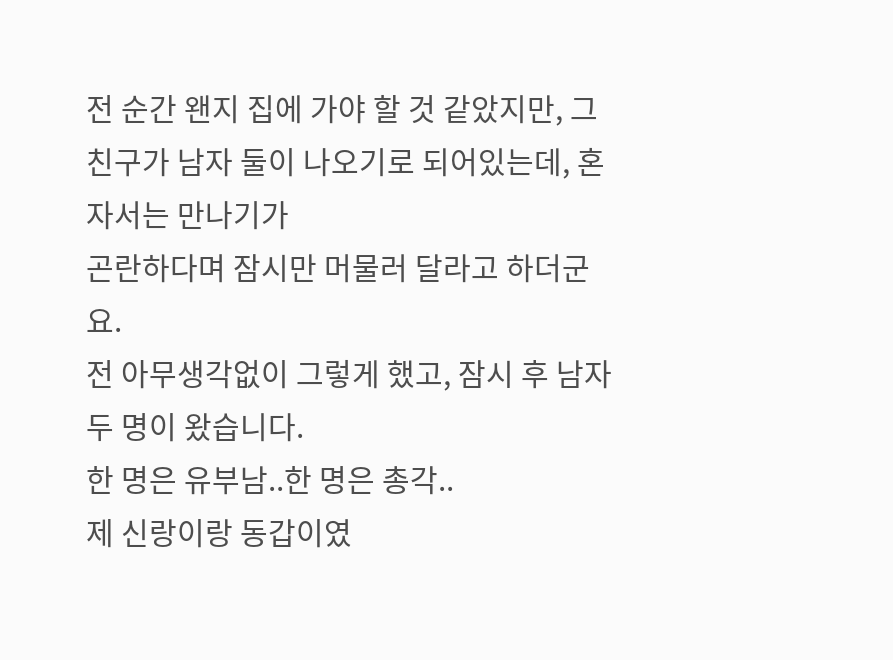전 순간 왠지 집에 가야 할 것 같았지만, 그 친구가 남자 둘이 나오기로 되어있는데, 혼자서는 만나기가
곤란하다며 잠시만 머물러 달라고 하더군요.
전 아무생각없이 그렇게 했고, 잠시 후 남자 두 명이 왔습니다.
한 명은 유부남..한 명은 총각..
제 신랑이랑 동갑이였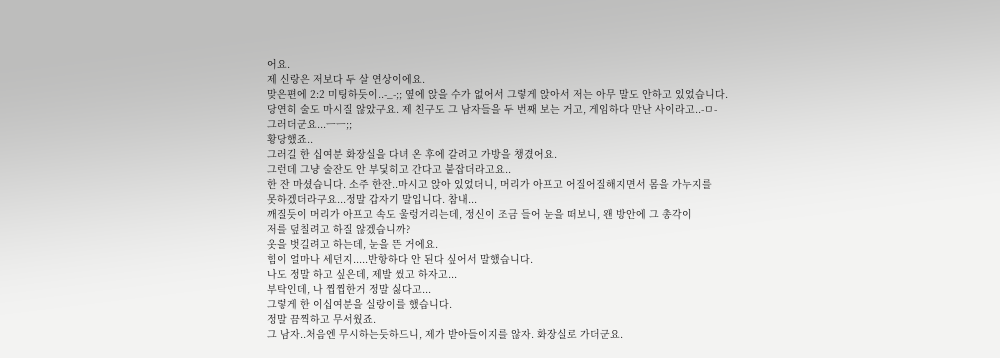어요.
제 신랑은 저보다 두 살 연상이에요.
맞은편에 2:2 미팅하듯이..-_-;; 옆에 앉을 수가 없어서 그렇게 앉아서 저는 아무 말도 안하고 있었습니다.
당연히 술도 마시질 않았구요. 제 친구도 그 남자들을 두 번째 보는 거고, 게임하다 만난 사이라고..-ㅁ-
그러더군요...ㅡㅡ;;
황당했죠..
그러길 한 십여분 화장실을 다녀 온 후에 갈려고 가방을 챙겼어요.
그런데 그냥 술잔도 안 부딫히고 간다고 붙잡더라고요..
한 잔 마셨습니다. 소주 한잔..마시고 앉아 있었더니, 머리가 아프고 어질어질해지면서 몸을 가누지를
못하겠더라구요...정말 갑자기 말입니다. 참내...
깨질듯이 머리가 아프고 속도 울렁거리는데, 정신이 조금 들어 눈을 떠보니, 왠 방안에 그 총각이
저를 덮칠려고 하질 않겠습니까?
옷을 벗길려고 하는데, 눈을 뜬 거에요.
힘이 얼마나 세던지.....반항하다 안 된다 싶어서 말했습니다.
나도 정말 하고 싶은데, 제발 씼고 하자고...
부탁인데, 나 찝찝한거 정말 싫다고...
그렇게 한 이십여분을 실랑이를 했습니다.
정말 끔찍하고 무서웠죠.
그 남자..처음엔 무시하는듯하드니, 제가 받아들이지를 않자. 화장실로 가더군요.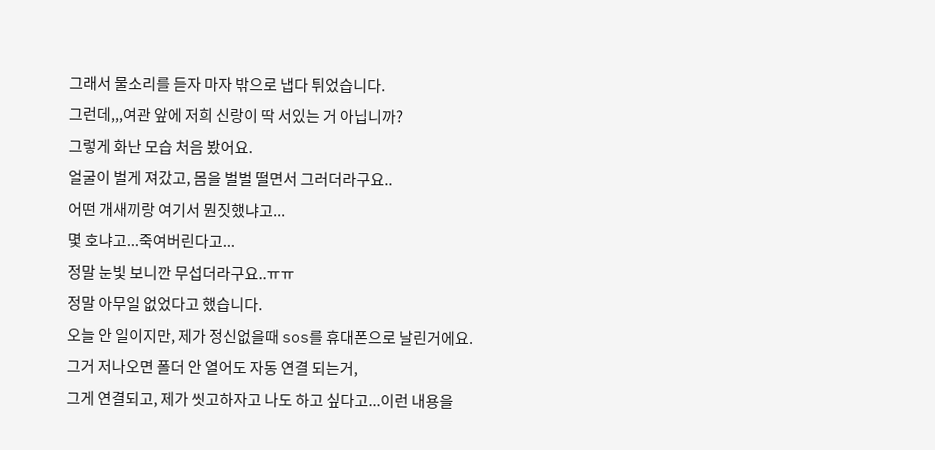그래서 물소리를 듣자 마자 밖으로 냅다 튀었습니다.
그런데,,,여관 앞에 저희 신랑이 딱 서있는 거 아닙니까?
그렇게 화난 모습 처음 봤어요.
얼굴이 벌게 져갔고, 몸을 벌벌 떨면서 그러더라구요..
어떤 개새끼랑 여기서 뭔짓했냐고...
몇 호냐고...죽여버린다고...
정말 눈빛 보니깐 무섭더라구요..ㅠㅠ
정말 아무일 없었다고 했습니다.
오늘 안 일이지만, 제가 정신없을때 sos를 휴대폰으로 날린거에요.
그거 저나오면 폴더 안 열어도 자동 연결 되는거,
그게 연결되고, 제가 씻고하자고 나도 하고 싶다고...이런 내용을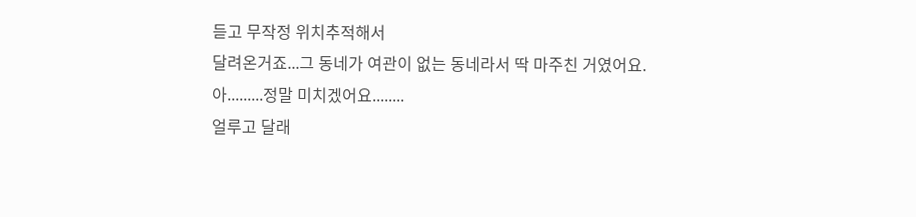듣고 무작정 위치추적해서
달려온거죠...그 동네가 여관이 없는 동네라서 딱 마주친 거였어요.
아.........정말 미치겠어요........
얼루고 달래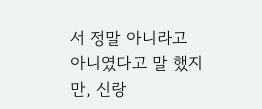서 정말 아니라고 아니였다고 말 했지만, 신랑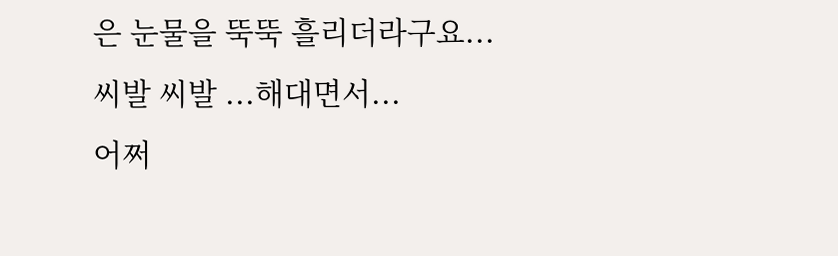은 눈물을 뚝뚝 흘리더라구요...
씨발 씨발 ...해대면서...
어쩌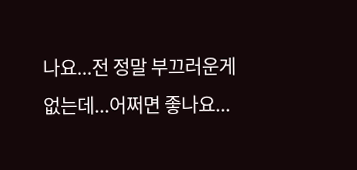나요...전 정말 부끄러운게 없는데...어쩌면 좋나요...